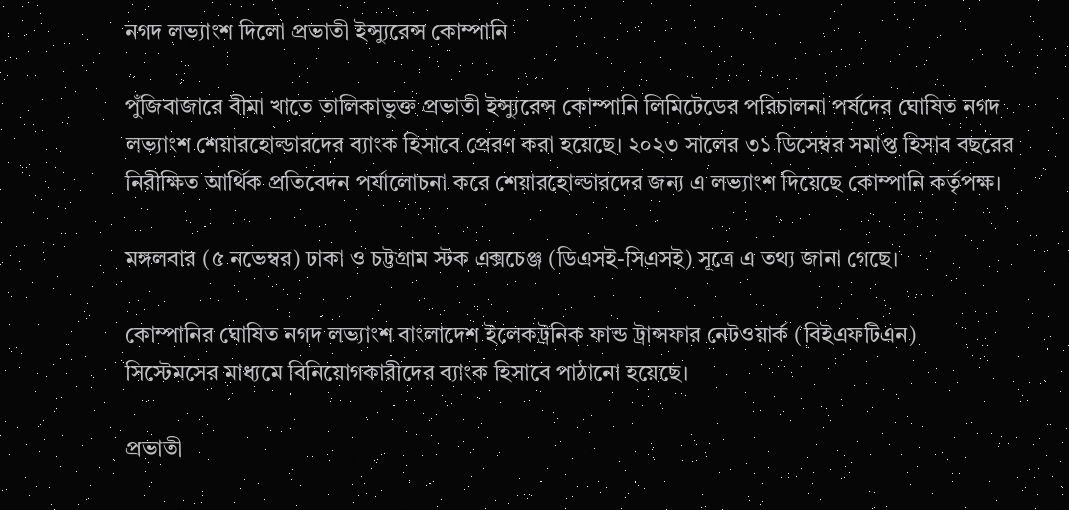নগদ লভ্যাংশ দিলো প্রভাতী ইন্স্যুরেন্স কোম্পানি

পুঁজিবাজারে বীমা খাতে তালিকাভুক্ত প্রভাতী ইন্স্যুরেন্স কোম্পানি লিমিটেডের পরিচালনা পর্ষদের ঘোষিত নগদ লভ্যাংশ শেয়ারহোল্ডারদের ব্যাংক হিসাবে প্রেরণ করা হয়েছে। ২০২৩ সালের ৩১ ডিসেম্বর সমাপ্ত হিসাব বছরের নিরীক্ষিত আর্থিক প্রতিবেদন পর্যালোচনা করে শেয়ারহোল্ডারদের জন্য এ লভ্যাংশ দিয়েছে কোম্পানি কর্তৃপক্ষ।

মঙ্গলবার (৫ নভেম্বর) ঢাকা ও চট্টগ্রাম স্টক এক্সচেঞ্জ (ডিএসই-সিএসই) সূত্রে এ তথ্য জানা গেছে।

কোম্পানির ঘোষিত নগদ লভ্যাংশ বাংলাদেশ ইলেকট্রনিক ফান্ড ট্রান্সফার নেটওয়ার্ক (বিইএফটিএন) সিস্টেমসের মাধ্যমে বিনিয়োগকারীদের ব্যাংক হিসাবে পাঠানো হয়েছে।

প্রভাতী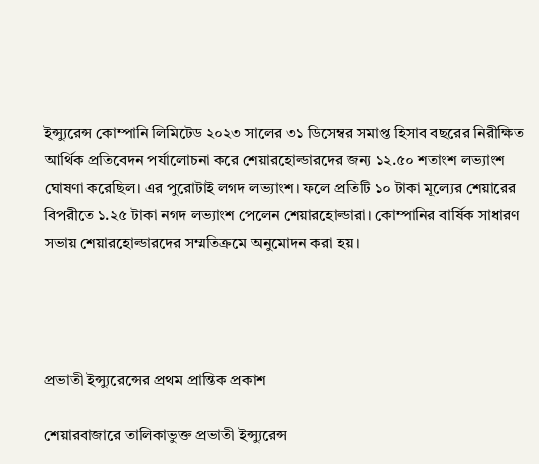ইন্স্যুরেন্স কোম্পানি লিমিটেড ২০২৩ সালের ৩১ ডিসেম্বর সমাপ্ত হিসাব বছরের নিরীক্ষিত আর্থিক প্রতিবেদন পর্যালোচনা করে শেয়ারহোল্ডারদের জন্য ১২.৫০ শতাংশ লভ্যাংশ ঘোষণা করেছিল। এর পুরোটাই লগদ লভ্যাংশ। ফলে প্রতিটি ১০ টাকা মূল্যের শেয়ারের বিপরীতে ১.২৫ টাকা নগদ লভ্যাংশ পেলেন শেয়ারহোল্ডারা। কোম্পানির বার্ষিক সাধারণ সভায় শেয়ারহোল্ডারদের সম্মতিক্রমে অনুমোদন করা হয়।




প্রভাতী ইন্স্যুরেন্সের প্রথম প্রান্তিক প্রকাশ

শেয়ারবাজারে তালিকাভুক্ত প্রভাতী ইন্স্যুরেন্স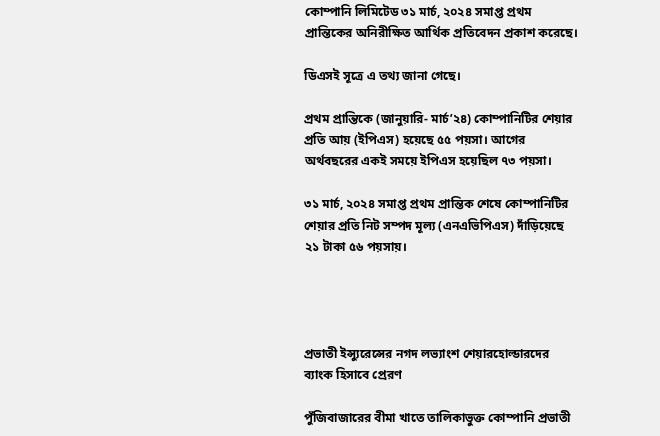কোম্পানি লিমিটেড ৩১ মার্চ, ২০২৪ সমাপ্ত প্রথম প্রান্তিকের অনিরীক্ষিত আর্থিক প্রতিবেদন প্রকাশ করেছে।

ডিএসই সূত্রে এ তথ্য জানা গেছে।

প্রথম প্রান্তিকে (জানুয়ারি- মার্চ’২৪) কোম্পানিটির শেয়ার প্রতি আয় (ইপিএস) হয়েছে ৫৫ পয়সা। আগের অর্থবছরের একই সময়ে ইপিএস হয়েছিল ৭৩ পয়সা।

৩১ মার্চ, ২০২৪ সমাপ্ত প্রথম প্রান্তিক শেষে কোম্পানিটির শেয়ার প্রতি নিট সম্পদ মূল্য (এনএভিপিএস) দাঁড়িয়েছে ২১ টাকা ৫৬ পয়সায়।




প্রভাতী ইন্স্যুরেন্সের নগদ লভ্যাংশ শেয়ারহোল্ডারদের ব্যাংক হিসাবে প্রেরণ

পুঁজিবাজারের বীমা খাতে তালিকাভুক্ত কোম্পানি প্রভাতী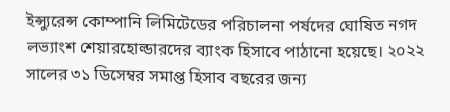ইন্স্যুরেন্স কোম্পানি লিমিটেডের পরিচালনা পর্ষদের ঘোষিত নগদ লভ্যাংশ শেয়ারহোল্ডারদের ব্যাংক হিসাবে পাঠানো হয়েছে। ২০২২ সালের ৩১ ডিসেম্বর সমাপ্ত হিসাব বছরের জন্য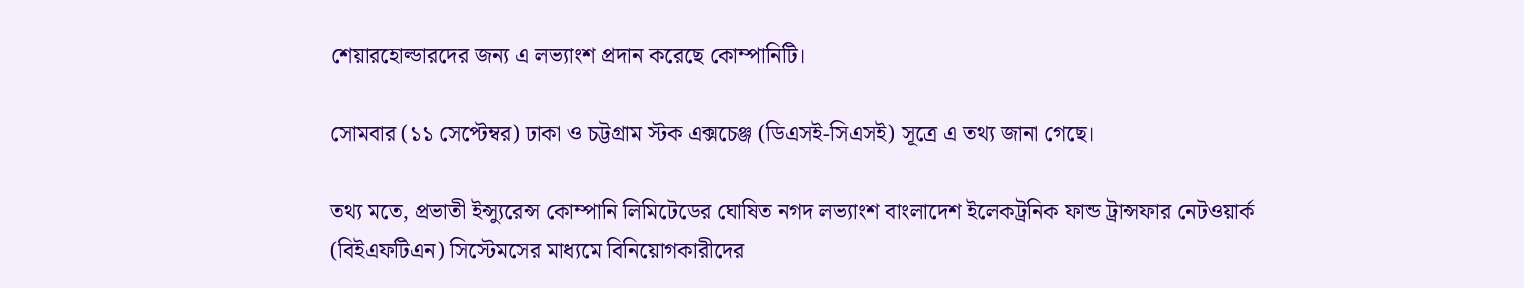শেয়ারহোল্ডারদের জন্য এ লভ্যাংশ প্রদান করেছে কোম্পানিটি।

সোমবার (১১ সেপ্টেম্বর) ঢাকা ও চট্টগ্রাম স্টক এক্সচেঞ্জ (ডিএসই-সিএসই) সূত্রে এ তথ্য জানা গেছে।

তথ্য মতে, প্রভাতী ইন্স্যুরেন্স কোম্পানি লিমিটেডের ঘোষিত নগদ লভ্যাংশ বাংলাদেশ ইলেকট্রনিক ফান্ড ট্রান্সফার নেটওয়ার্ক (বিইএফটিএন) সিস্টেমসের মাধ্যমে বিনিয়োগকারীদের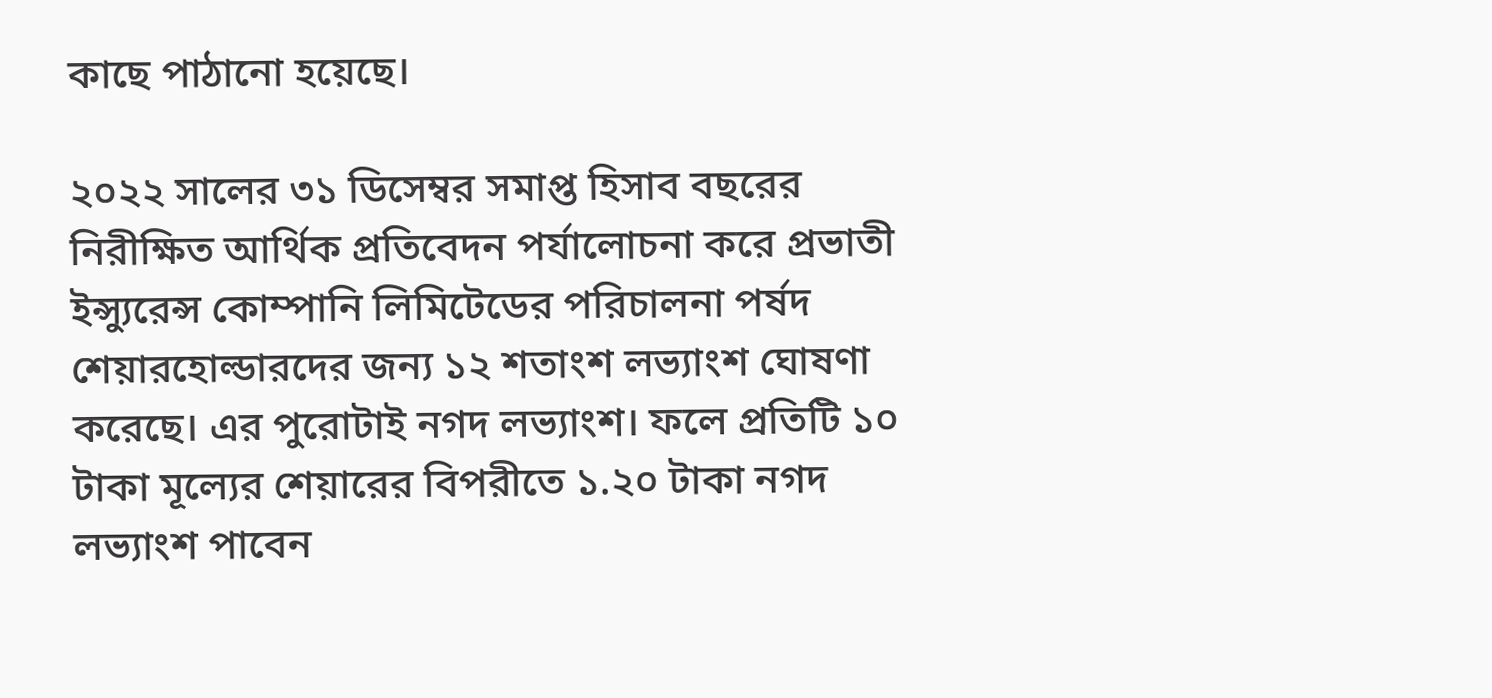কাছে পাঠানো হয়েছে।

২০২২ সালের ৩১ ডিসেম্বর সমাপ্ত হিসাব বছরের নিরীক্ষিত আর্থিক প্রতিবেদন পর্যালোচনা করে প্রভাতী ইন্স্যুরেন্স কোম্পানি লিমিটেডের পরিচালনা পর্ষদ শেয়ারহোল্ডারদের জন্য ১২ শতাংশ লভ্যাংশ ঘোষণা করেছে। এর পুরোটাই নগদ লভ্যাংশ। ফলে প্রতিটি ১০ টাকা মূল্যের শেয়ারের বিপরীতে ১.২০ টাকা নগদ লভ্যাংশ পাবেন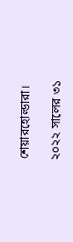শেয়ারহোল্ডারা।

২০২২ সালের ৩১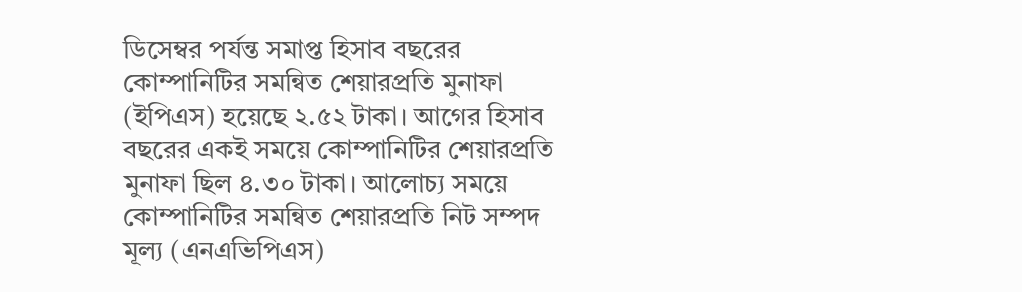ডিসেম্বর পর্যন্ত সমাপ্ত হিসাব বছরের কোম্পানিটির সমন্বিত শেয়ারপ্রতি মুনাফা (ইপিএস) হয়েছে ২.৫২ টাকা। আগের হিসাব বছরের একই সময়ে কোম্পানিটির শেয়ারপ্রতি মুনাফা ছিল ৪.৩০ টাকা। আলোচ্য সময়ে কোম্পানিটির সমন্বিত শেয়ারপ্রতি নিট সম্পদ মূল্য (এনএভিপিএস)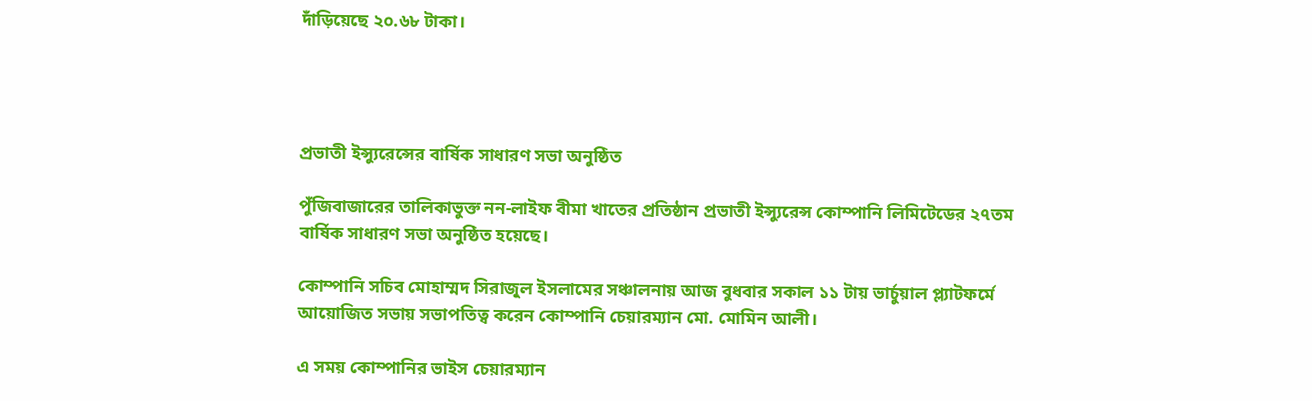দাঁড়িয়েছে ২০.৬৮ টাকা।




প্রভাতী ইন্স্যুরেন্সের বার্ষিক সাধারণ সভা অনুষ্ঠিত

পুঁজিবাজারের তালিকাভুক্ত নন-লাইফ বীমা খাতের প্রতিষ্ঠান প্রভাতী ইন্স্যুরেন্স কোম্পানি লিমিটেডের ২৭তম বার্ষিক সাধারণ সভা অনুষ্ঠিত হয়েছে।

কোম্পানি সচিব মোহাম্মদ সিরাজুল ইসলামের সঞ্চালনায় আজ বুধবার সকাল ১১ টায় ভার্চুয়াল প্ল্যাটফর্মে আয়োজিত সভায় সভাপতিত্ব করেন কোম্পানি চেয়ারম্যান মো. মোমিন আলী।

এ সময় কোম্পানির ভাইস চেয়ারম্যান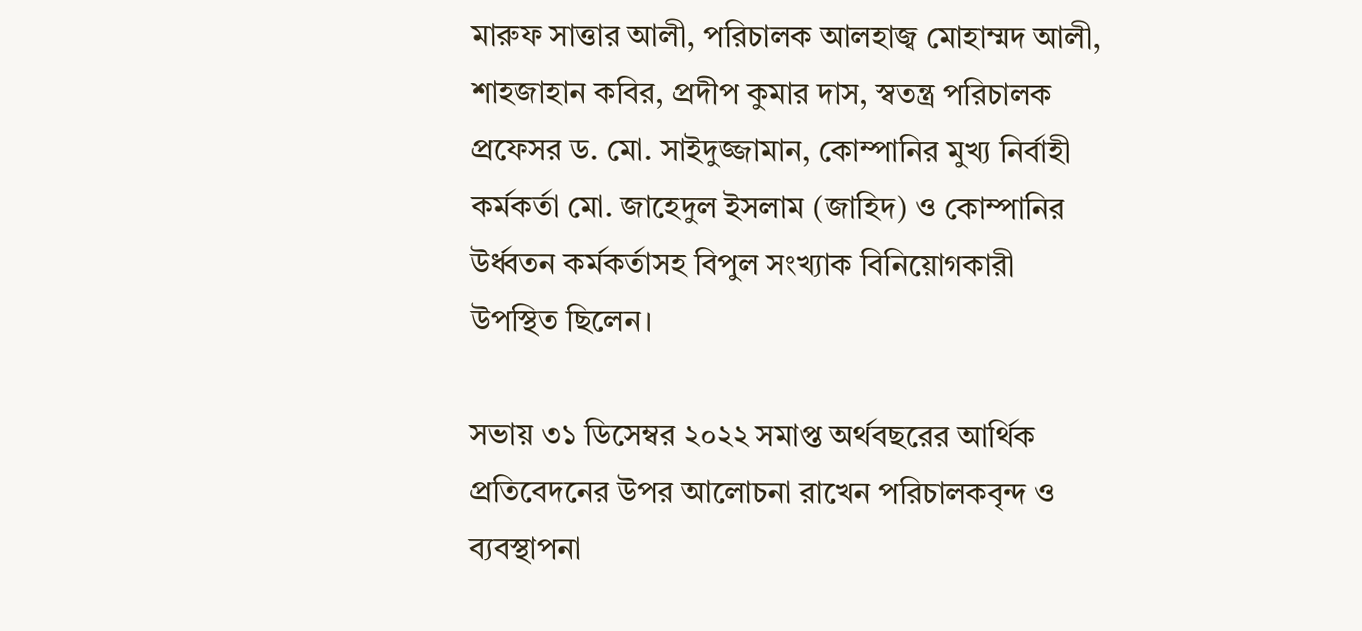মারুফ সাত্তার আলী, পরিচালক আলহাজ্ব মোহাম্মদ আলী, শাহজাহান কবির, প্রদীপ কুমার দাস, স্বতন্ত্র পরিচালক প্রফেসর ড. মো. সাইদুজ্জামান, কোম্পানির মুখ্য নির্বাহী কর্মকর্তা মো. জাহেদুল ইসলাম (জাহিদ) ও কোম্পানির উর্ধ্বতন কর্মকর্তাসহ বিপুল সংখ্যাক বিনিয়োগকারী উপস্থিত ছিলেন।

সভায় ৩১ ডিসেম্বর ২০২২ সমাপ্ত অর্থবছরের আর্থিক প্রতিবেদনের উপর আলোচনা রাখেন পরিচালকবৃন্দ ও ব্যবস্থাপনা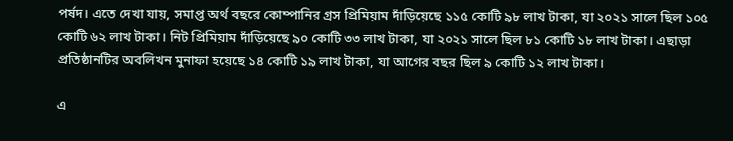পর্ষদ। এতে দেখা যায়, সমাপ্ত অর্থ বছরে কোম্পানির গ্রস প্রিমিয়াম দাঁড়িয়েছে ১১৫ কোটি ৯৮ লাখ টাকা, যা ২০২১ সালে ছিল ১০৫ কোটি ৬২ লাখ টাকা। নিট প্রিমিয়াম দাঁড়িয়েছে ৯০ কোটি ৩৩ লাখ টাকা, যা ২০২১ সালে ছিল ৮১ কোটি ১৮ লাখ টাকা। এছাড়া প্রতিষ্ঠানটির অবলিখন মুনাফা হয়েছে ১৪ কোটি ১৯ লাখ টাকা, যা আগের বছর ছিল ৯ কোটি ১২ লাখ টাকা।

এ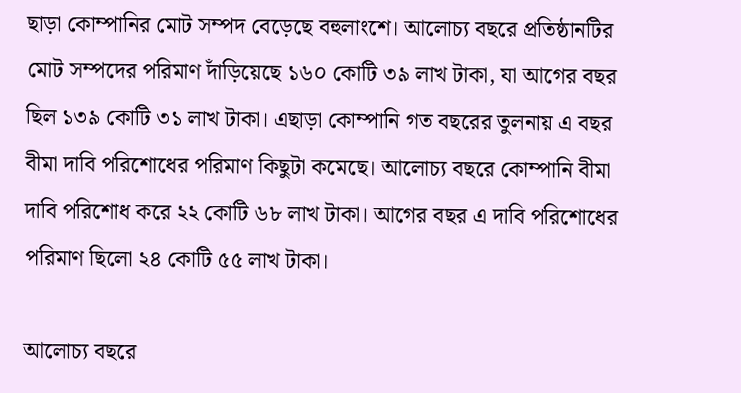ছাড়া কোম্পানির মোট সম্পদ বেড়েছে বহুলাংশে। আলোচ্য বছরে প্রতিষ্ঠানটির মোট সম্পদের পরিমাণ দাঁড়িয়েছে ১৬০ কোটি ৩৯ লাখ টাকা, যা আগের বছর ছিল ১৩৯ কোটি ৩১ লাখ টাকা। এছাড়া কোম্পানি গত বছরের তুলনায় এ বছর বীমা দাবি পরিশোধের পরিমাণ কিছুটা কমেছে। আলোচ্য বছরে কোম্পানি বীমা দাবি পরিশোধ করে ২২ কোটি ৬৮ লাখ টাকা। আগের বছর এ দাবি পরিশোধের পরিমাণ ছিলো ২৪ কোটি ৫৫ লাখ টাকা।

আলোচ্য বছরে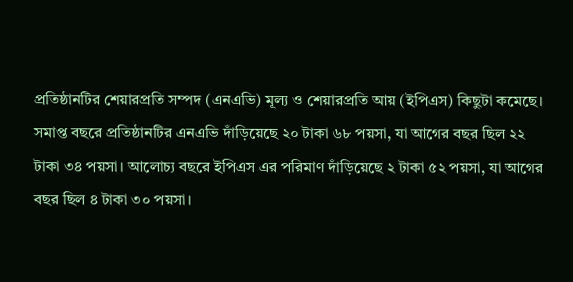প্রতিষ্ঠানটির শেয়ারপ্রতি সম্পদ (এনএভি) মূল্য ও শেয়ারপ্রতি আয় (ইপিএস) কিছুটা কমেছে। সমাপ্ত বছরে প্রতিষ্ঠানটির এনএভি দাঁড়িয়েছে ২০ টাকা ৬৮ পয়সা, যা আগের বছর ছিল ২২ টাকা ৩৪ পয়সা। আলোচ্য বছরে ইপিএস এর পরিমাণ দাঁড়িয়েছে ২ টাকা ৫২ পয়সা, যা আগের বছর ছিল ৪ টাকা ৩০ পয়সা।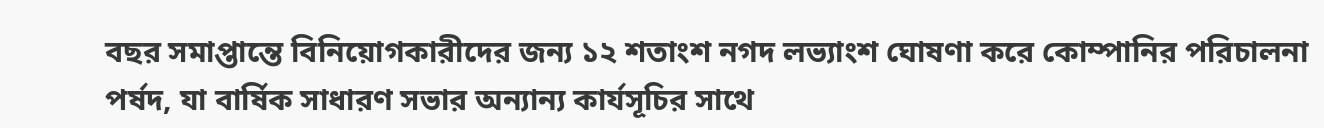বছর সমাপ্তান্তে বিনিয়োগকারীদের জন্য ১২ শতাংশ নগদ লভ্যাংশ ঘোষণা করে কোম্পানির পরিচালনা পর্ষদ, যা বার্ষিক সাধারণ সভার অন্যান্য কার্যসূচির সাথে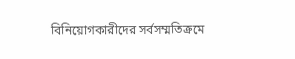বিনিয়োগকারীদের সর্বসম্মতিক্রমে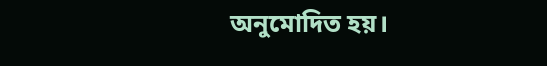অনুমোদিত হয়।